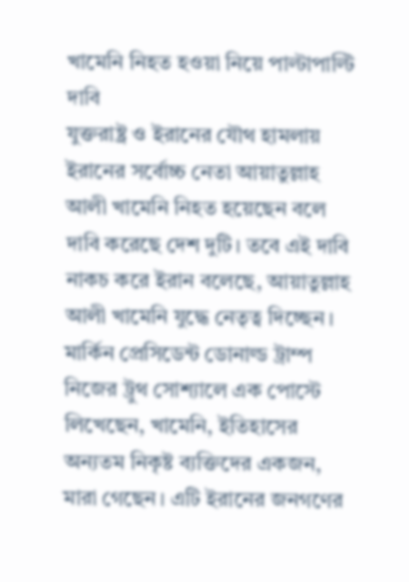খামেনি নিহত হওয়া নিয়ে পাল্টাপাল্টি দাবি
যুক্তরাষ্ট্র ও ইরানের যৌথ হামলায় ইরানের সর্বোচ্চ নেতা আয়াতুল্লাহ আলী খামেনি নিহত হয়েছেন বলে দাবি করেছে দেশ দুটি। তবে এই দাবি নাকচ করে ইরান বলেছে, আয়াতুল্লাহ আলী খামেনি যুদ্ধে নেতৃত্ব দিচ্ছেন।
মার্কিন প্রেসিডেন্ট ডোনাল্ড ট্রাম্প নিজের ট্রুথ সোশ্যালে এক পোস্টে লিখেছেন, খামেনি, ইতিহাসের অন্যতম নিকৃষ্ট ব্যক্তিদের একজন, মারা গেছেন। এটি ইরানের জনগণের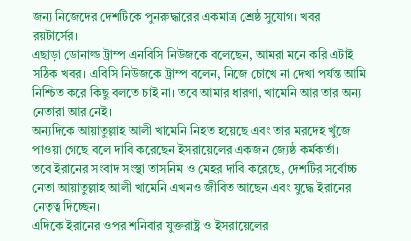জন্য নিজেদের দেশটিকে পুনরুদ্ধারের একমাত্র শ্রেষ্ঠ সুযোগ। খবর রয়টার্সের।
এছাড়া ডোনাল্ড ট্রাম্প এনবিসি নিউজকে বলেছেন, আমরা মনে করি এটাই সঠিক খবর। এবিসি নিউজকে ট্রাম্প বলেন, নিজে চোখে না দেখা পর্যন্ত আমি নিশ্চিত করে কিছু বলতে চাই না। তবে আমার ধারণা, খামেনি আর তার অন্য নেতারা আর নেই।
অন্যদিকে আয়াতুল্লাহ আলী খামেনি নিহত হয়েছে এবং তার মরদেহ খুঁজে পাওয়া গেছে বলে দাবি করেছেন ইসরায়েলের একজন জ্যেষ্ঠ কর্মকর্তা।
তবে ইরানের সংবাদ সংস্থা তাসনিম ও মেহর দাবি করেছে, দেশটির সর্বোচ্চ নেতা আয়াতুল্লাহ আলী খামেনি এখনও জীবিত আছেন এবং যুদ্ধে ইরানের নেতৃত্ব দিচ্ছেন।
এদিকে ইরানের ওপর শনিবার যুক্তরাষ্ট্র ও ইসরায়েলের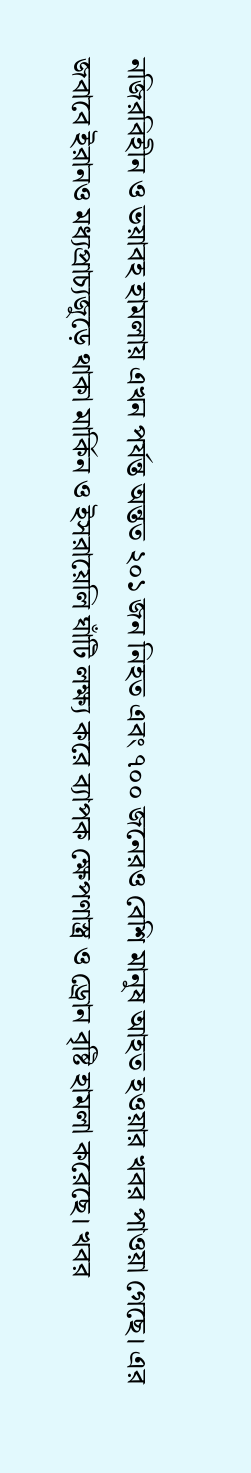নজিরবিহীন ও ভয়াবহ হামলায় এখন পর্যন্ত অন্তত ২০১ জন নিহত এবং ৭০০ জনেরও বেশি মানুষ আহত হওয়ার খবর পাওয়া গেছে। এর জবাবে ইরানও মধ্যপ্রাচ্যজুড়ে থাকা মার্কিন ও ইসরায়েলি ঘাঁটি লক্ষ্য করে ব্যাপক ক্ষেপণাস্ত্র ও ড্রোন বৃষ্টি হামলা করেছে। খবর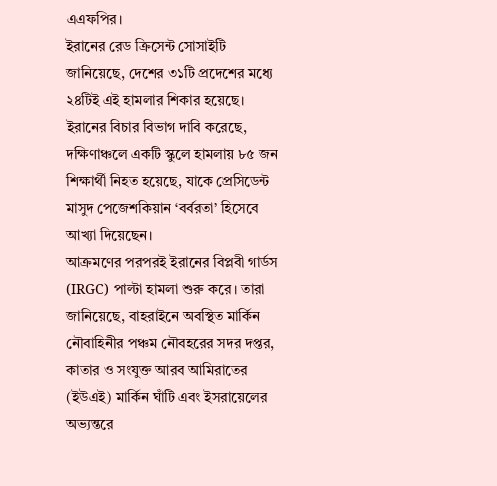এএফপির।
ইরানের রেড ক্রিসেন্ট সোসাইটি জানিয়েছে, দেশের ৩১টি প্রদেশের মধ্যে ২৪টিই এই হামলার শিকার হয়েছে। ইরানের বিচার বিভাগ দাবি করেছে, দক্ষিণাঞ্চলে একটি স্কুলে হামলায় ৮৫ জন শিক্ষার্থী নিহত হয়েছে, যাকে প্রেসিডেন্ট মাসুদ পেজেশকিয়ান ‘বর্বরতা’ হিসেবে আখ্যা দিয়েছেন।
আক্রমণের পরপরই ইরানের বিপ্লবী গার্ডস (IRGC) পাল্টা হামলা শুরু করে। তারা জানিয়েছে, বাহরাইনে অবস্থিত মার্কিন নৌবাহিনীর পঞ্চম নৌবহরের সদর দপ্তর, কাতার ও সংযুক্ত আরব আমিরাতের (ইউএই) মার্কিন ঘাঁটি এবং ইসরায়েলের অভ্যন্তরে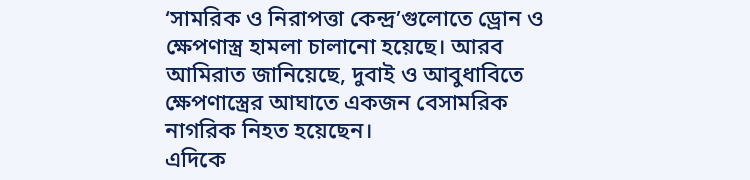‘সামরিক ও নিরাপত্তা কেন্দ্র’গুলোতে ড্রোন ও ক্ষেপণাস্ত্র হামলা চালানো হয়েছে। আরব আমিরাত জানিয়েছে, দুবাই ও আবুধাবিতে ক্ষেপণাস্ত্রের আঘাতে একজন বেসামরিক নাগরিক নিহত হয়েছেন।
এদিকে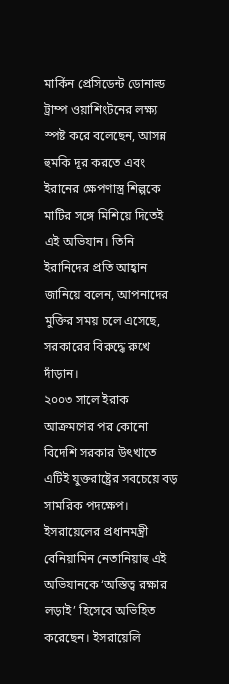মার্কিন প্রেসিডেন্ট ডোনাল্ড ট্রাম্প ওয়াশিংটনের লক্ষ্য স্পষ্ট করে বলেছেন, আসন্ন হুমকি দূর করতে এবং ইরানের ক্ষেপণাস্ত্র শিল্পকে মাটির সঙ্গে মিশিয়ে দিতেই এই অভিযান। তিনি ইরানিদের প্রতি আহ্বান জানিয়ে বলেন, আপনাদের মুক্তির সময় চলে এসেছে, সরকারের বিরুদ্ধে রুখে দাঁড়ান।
২০০৩ সালে ইরাক আক্রমণের পর কোনো বিদেশি সরকার উৎখাতে এটিই যুক্তরাষ্ট্রের সবচেয়ে বড় সামরিক পদক্ষেপ।
ইসরায়েলের প্রধানমন্ত্রী বেনিয়ামিন নেতানিয়াহু এই অভিযানকে ‘অস্তিত্ব রক্ষার লড়াই’ হিসেবে অভিহিত করেছেন। ইসরায়েলি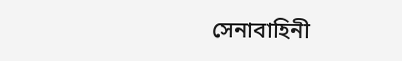সেনাবাহিনী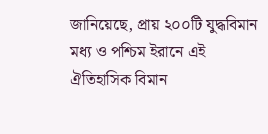জানিয়েছে, প্রায় ২০০টি যুদ্ধবিমান মধ্য ও পশ্চিম ইরানে এই ঐতিহাসিক বিমান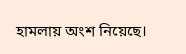হামলায় অংশ নিয়েছে।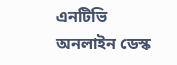এনটিভি অনলাইন ডেস্ক